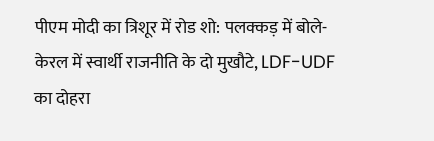पीएम मोदी का त्रिशूर में रोड शो: पलक्कड़ में बोले- केरल में स्वार्थी राजनीति के दो मुखौटे, LDF-UDF का दोहरा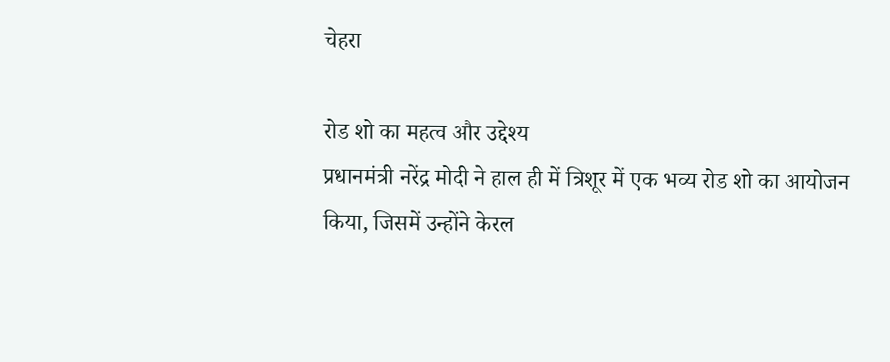चेहरा

रोड शो का महत्व और उद्देश्य
प्रधानमंत्री नरेंद्र मोदी ने हाल ही में त्रिशूर में एक भव्य रोड शो का आयोजन किया, जिसमें उन्होंने केरल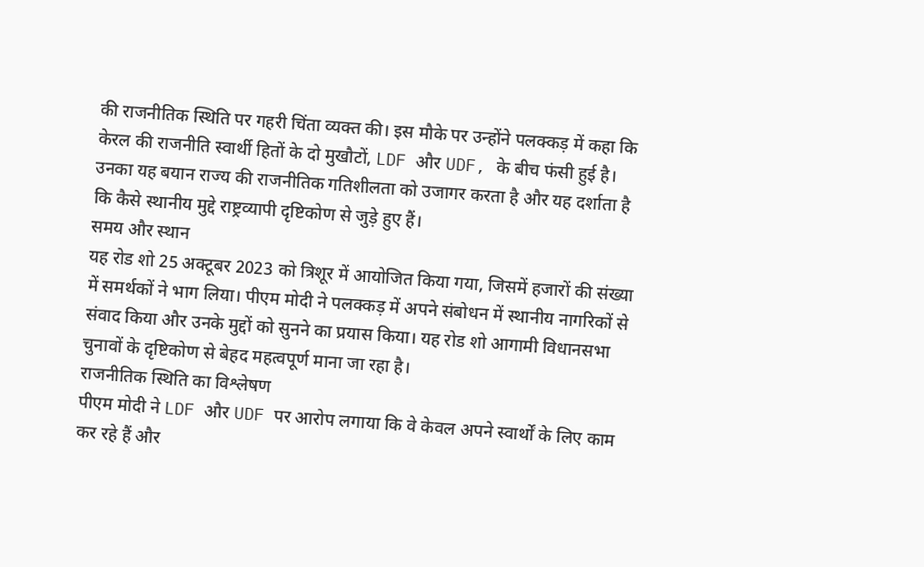की राजनीतिक स्थिति पर गहरी चिंता व्यक्त की। इस मौके पर उन्होंने पलक्कड़ में कहा कि केरल की राजनीति स्वार्थी हितों के दो मुखौटों, LDF और UDF, के बीच फंसी हुई है। उनका यह बयान राज्य की राजनीतिक गतिशीलता को उजागर करता है और यह दर्शाता है कि कैसे स्थानीय मुद्दे राष्ट्रव्यापी दृष्टिकोण से जुड़े हुए हैं।
समय और स्थान
यह रोड शो 25 अक्टूबर 2023 को त्रिशूर में आयोजित किया गया, जिसमें हजारों की संख्या में समर्थकों ने भाग लिया। पीएम मोदी ने पलक्कड़ में अपने संबोधन में स्थानीय नागरिकों से संवाद किया और उनके मुद्दों को सुनने का प्रयास किया। यह रोड शो आगामी विधानसभा चुनावों के दृष्टिकोण से बेहद महत्वपूर्ण माना जा रहा है।
राजनीतिक स्थिति का विश्लेषण
पीएम मोदी ने LDF और UDF पर आरोप लगाया कि वे केवल अपने स्वार्थों के लिए काम कर रहे हैं और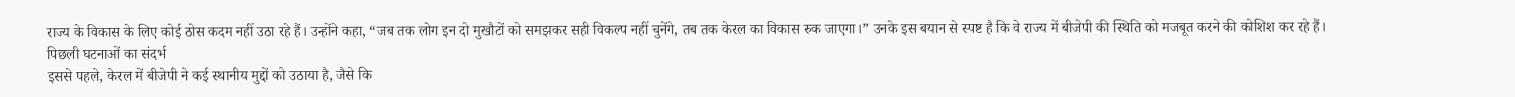राज्य के विकास के लिए कोई ठोस कदम नहीं उठा रहे हैं। उन्होंने कहा, “जब तक लोग इन दो मुखौटों को समझकर सही विकल्प नहीं चुनेंगे, तब तक केरल का विकास रुक जाएगा।” उनके इस बयान से स्पष्ट है कि वे राज्य में बीजेपी की स्थिति को मजबूत करने की कोशिश कर रहे हैं।
पिछली घटनाओं का संदर्भ
इससे पहले, केरल में बीजेपी ने कई स्थानीय मुद्दों को उठाया है, जैसे कि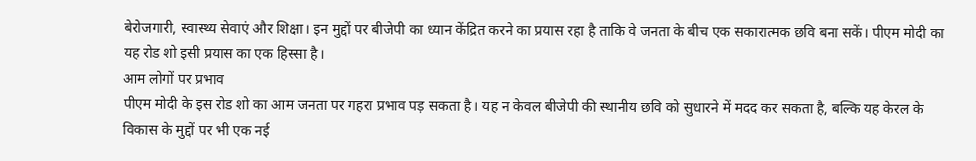बेरोजगारी, स्वास्थ्य सेवाएं और शिक्षा। इन मुद्दों पर बीजेपी का ध्यान केंद्रित करने का प्रयास रहा है ताकि वे जनता के बीच एक सकारात्मक छवि बना सकें। पीएम मोदी का यह रोड शो इसी प्रयास का एक हिस्सा है।
आम लोगों पर प्रभाव
पीएम मोदी के इस रोड शो का आम जनता पर गहरा प्रभाव पड़ सकता है। यह न केवल बीजेपी की स्थानीय छवि को सुधारने में मदद कर सकता है, बल्कि यह केरल के विकास के मुद्दों पर भी एक नई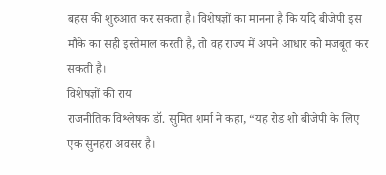बहस की शुरुआत कर सकता है। विशेषज्ञों का मानना है कि यदि बीजेपी इस मौके का सही इस्तेमाल करती है, तो वह राज्य में अपने आधार को मजबूत कर सकती है।
विशेषज्ञों की राय
राजनीतिक विश्लेषक डॉ. सुमित शर्मा ने कहा, “यह रोड शो बीजेपी के लिए एक सुनहरा अवसर है।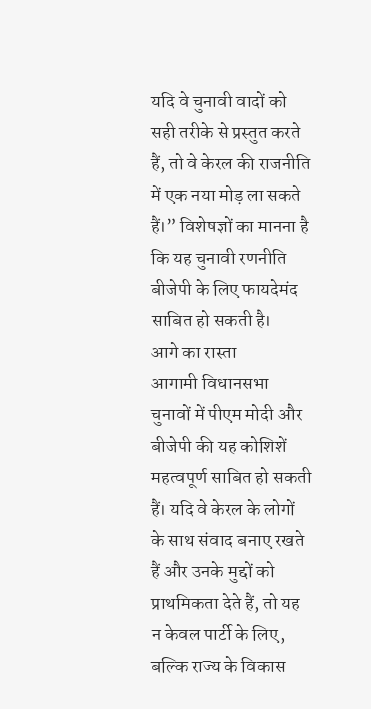यदि वे चुनावी वादों को सही तरीके से प्रस्तुत करते हैं, तो वे केरल की राजनीति में एक नया मोड़ ला सकते हैं।” विशेषज्ञों का मानना है कि यह चुनावी रणनीति बीजेपी के लिए फायदेमंद साबित हो सकती है।
आगे का रास्ता
आगामी विधानसभा चुनावों में पीएम मोदी और बीजेपी की यह कोशिशें महत्वपूर्ण साबित हो सकती हैं। यदि वे केरल के लोगों के साथ संवाद बनाए रखते हैं और उनके मुद्दों को प्राथमिकता देते हैं, तो यह न केवल पार्टी के लिए, बल्कि राज्य के विकास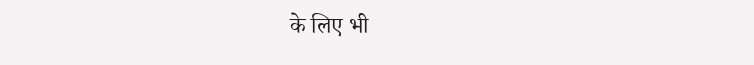के लिए भी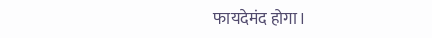फायदेमंद होगा।